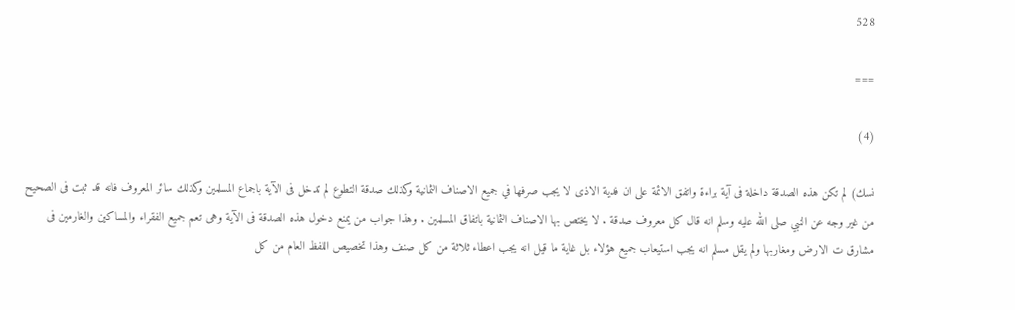528

===

(4)

نسك) لم تكن هذه الصدقة داخلة فى آية براءة واتفق الائمة على ان فدية الاذى لا يجب صرفها في جميع الاصناف الثمانية وكذلك صدقة التطوع لم تدخل فى الآية باجماع المسلمين وكذلك سائر المعروف فانه قد ثبت فى الصحيح من غير وجه عن النبي صلى الله عليه وسلم انه قال كل معروف صدقة . لا يختص بها الاصناف الثمانية باتفاق المسلمين . وهذا جواب من يمنع دخول هذه الصدقة فى الآية وهى تعم جميع الفقراء والمساكين والغارمين فى مشارق ت الارض ومغاربها ولم يقل مسلم انه يجب استيعاب جميع هؤلاء بل غاية ما قيل انه يجب اعطاء ثلاثة من كل صنف وهذا تخصيص اللفظ العام من كل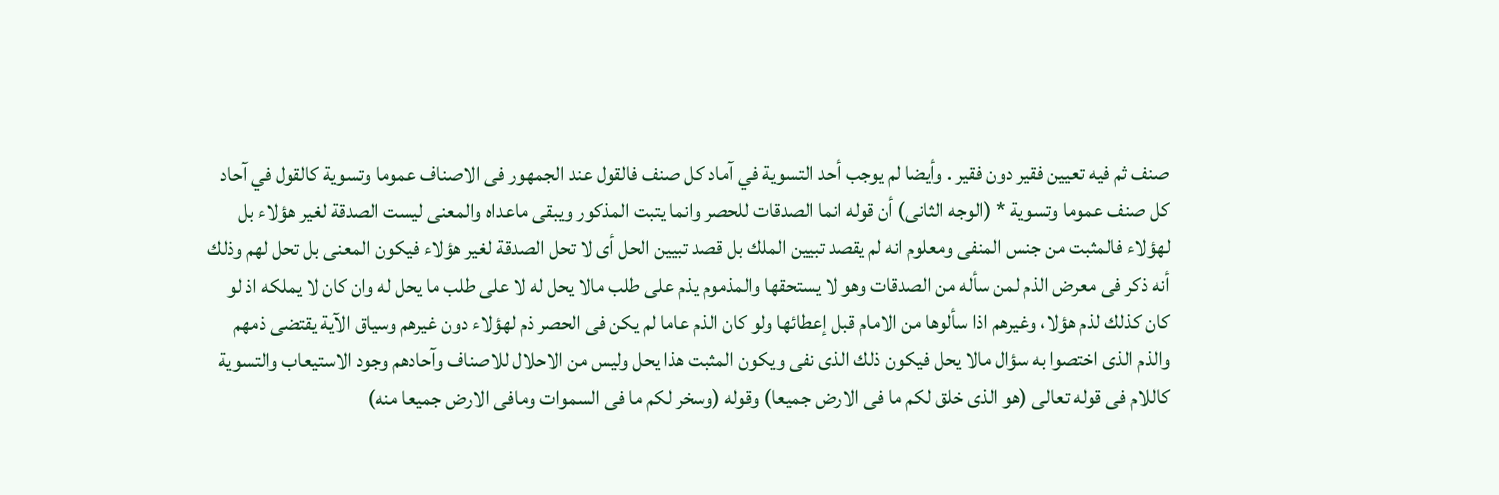صنف ثم فيه تعيين فقير دون فقير . وأيضا لم يوجب أحد التسوية في آماد كل صنف فالقول عند الجمهور فى الاصناف عموما وتسوية كالقول في آحاد كل صنف عموما وتسوية * (الوجه الثانى) أن قوله انما الصدقات للحصر وانما يتبت المذكور ويبقى ماعداه والمعنى ليست الصدقة لغير هؤلاء بل لهؤلاء فالمثبت من جنس المنفى ومعلوم انه لم يقصد تبيين الملك بل قصد تبيين الحل أى لا تحل الصدقة لغير هؤلاء فيكون المعنى بل تحل لهم وذلك أنه ذكر فى معرض الذم لمن سأله من الصدقات وهو لا يستحقها والمذموم يذم على طلب مالا يحل له لا على طلب ما يحل له وان كان لا يملكه اذ لو كان كذلك لذم هؤلا، وغيرهم اذا سألوها من الامام قبل إعطائها ولو كان الذم عاما لم يكن فى الحصر ذم لهؤلاء دون غيرهم وسياق الآية يقتضى ذمهم والذم الذى اختصوا به سؤال مالا يحل فيكون ذلك الذى نفى ويكون المثبت هذا يحل وليس من الاحلال للاصناف وآحادهم وجود الاستيعاب والتسوية كاللام فى قوله تعالى (هو الذى خلق لكم ما فى الارض جميعا) وقوله (وسخر لكم ما فى السموات ومافى الارض جميعا منه)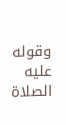وقوله عليه الصلاة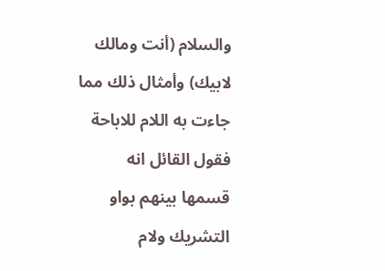والسلام (أنت ومالك لابيك) وأمثال ذلك مما جاءت به اللام للاباحة فقول القائل انه قسمها بينهم بواو التشريك ولام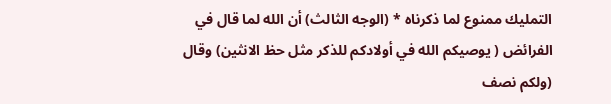التمليك ممنوع لما ذكرناه * (الوجه الثالث) أن الله لما قال في الفرائض ( يوصيكم الله في أولادكم للذكر مثل حظ الانثين) وقال (ولكم نصف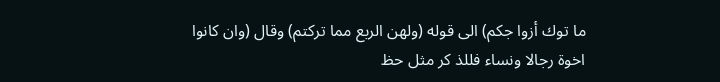ما توك أزوا جكم) الى قوله (ولهن الربع مما تركتم) وقال (وان كانوا اخوة رجالا ونساء فللذ كر مثل حظ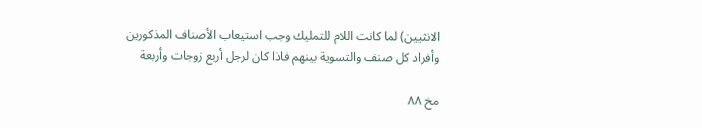الانثيين) لما كانت اللام للتمليك وجب استيعاب الأصناف المذكورين وأفراد كل صنف والتسوية بينهم فاذا كان لرجل أربع زوجات وأربعة

مخ ۸۸